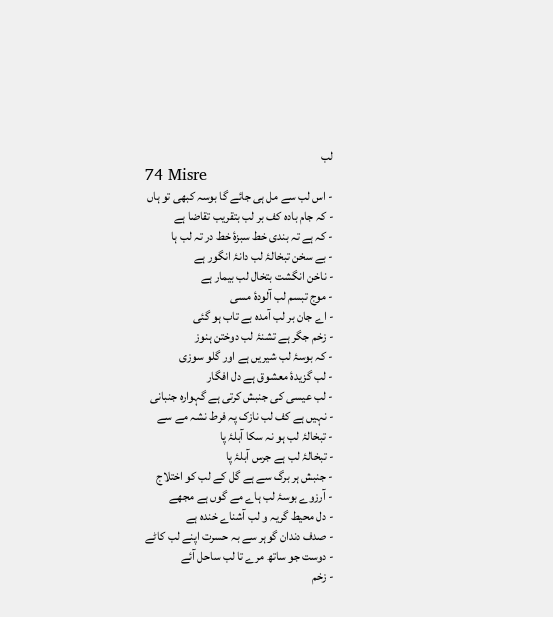لب
74 Misre
- اس لب سے مل ہی جائے گا بوسہ کبھی تو ہاں
- کہ جام بادہ کف بر لب بتقریب تقاضا ہے
- کہ ہے تہ بندی خط سبزۂ خط در تہ لب ہا
- بے سخن تبخالۂ لب دانۂ انگور ہے
- ناخن انگشت بتخال لب بیمار ہے
- موج تبسم لب آلودۂ مسی
- اے جان بر لب آمدہ بے تاب ہو گئی
- زخم جگر ہے تشنۂ لب دوختن ہنوز
- کہ بوسۂ لب شیریں ہے اور گلو سوزی
- لب گزیدۂ معشوق ہے دل افگار
- لب عیسی کی جنبش کرتی ہے گہوارہ جنبانی
- نہیں ہے کف لب نازک پہ فرط نشہ مے سے
- تبخالۂ لب ہو نہ سکا آبلۂ پا
- تبخالۂ لب ہے جرس آبلۂ پا
- جنبش ہر برگ سے ہے گل کے لب کو اختلاج
- آرزوے بوسۂ لب ہاے مے گوں ہے مجھے
- دل محیط گریہ و لب آشناے خندہ ہے
- صدف دندان گوہر سے بہ حسرت اپنے لب کاٹے
- دوست جو ساتھ مرے تا لب ساحل آئے
- زخم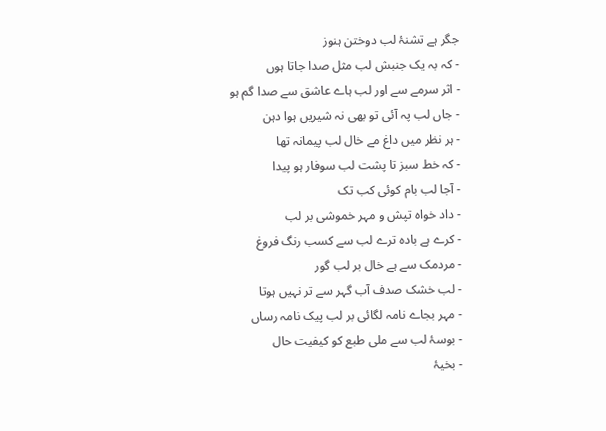جگر ہے تشنۂ لب دوختن ہنوز
- کہ بہ یک جنبش لب مثل صدا جاتا ہوں
- اثر سرمے سے اور لب ہاے عاشق سے صدا گم ہو
- جاں لب پہ آئی تو بھی نہ شیریں ہوا دہن
- ہر نظر میں داغ مے خال لب پیمانہ تھا
- کہ خط سبز تا پشت لب سوفار ہو پیدا
- آجا لب بام کوئی کب تک
- داد خواہ تپش و مہر خموشی بر لب
- کرے ہے بادہ ترے لب سے کسب رنگ فروغ
- مردمک سے ہے خال بر لب گور
- لب خشک صدف آب گہر سے تر نہیں ہوتا
- مہر بجاے نامہ لگائی بر لب پیک نامہ رساں
- بوسۂ لب سے ملی طبع کو کیفیت حال
- بخیۂ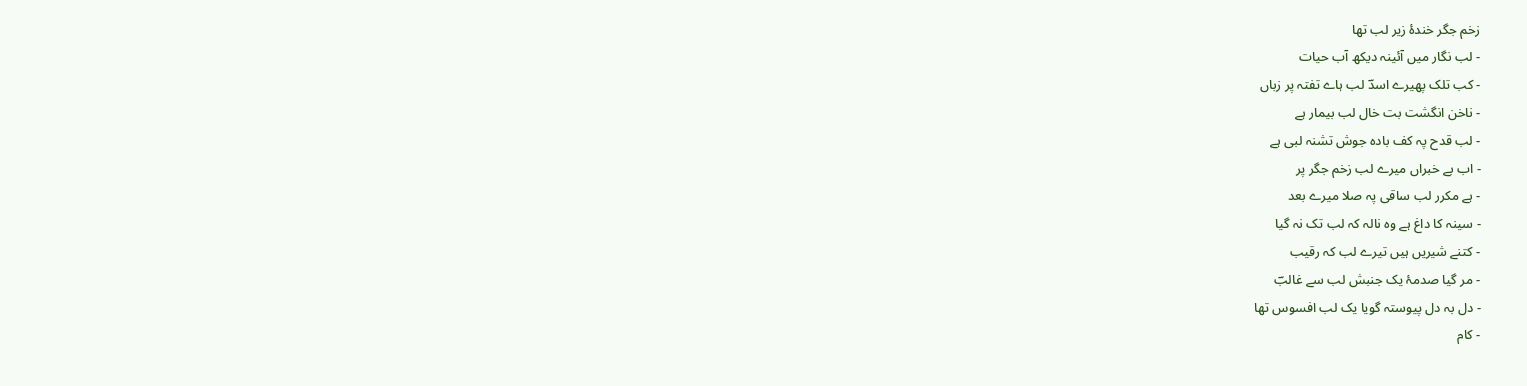زخم جگر خندۂ زیر لب تھا
- لب نگار میں آئینہ دیکھ آب حیات
- کب تلک پھیرے اسدؔ لب ہاے تفتہ پر زباں
- ناخن انگشت بت خال لب بیمار ہے
- لب قدح پہ کف بادہ جوش تشنہ لبی ہے
- اب بے خبراں میرے لب زخم جگر پر
- ہے مکرر لب ساقی پہ صلا میرے بعد
- سینہ کا داغ ہے وہ نالہ کہ لب تک نہ گیا
- کتنے شیریں ہیں تیرے لب کہ رقیب
- مر گیا صدمۂ یک جنبش لب سے غالبؔ
- دل بہ دل پیوستہ گویا یک لب افسوس تھا
- کام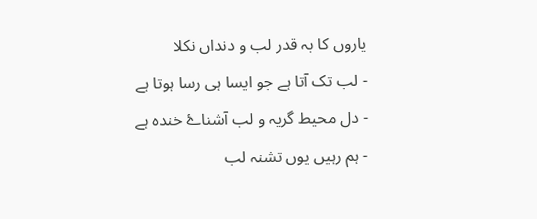یاروں کا بہ قدر لب و دنداں نکلا
- لب تک آتا ہے جو ایسا ہی رسا ہوتا ہے
- دل محیط گریہ و لب آشناۓ خندہ ہے
- ہم رہیں یوں تشنہ لب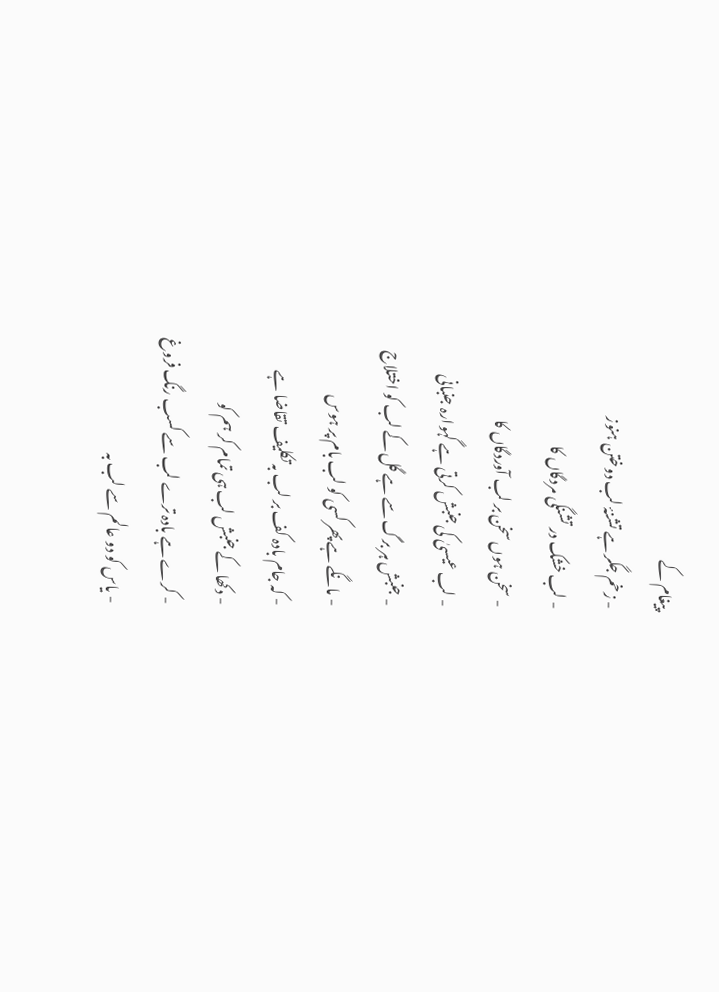پیغام کے
- زخم جگر ہے تشنۂ لب دوختن ہنوز
- لب خشک در تشنگی مردگاں کا
- سخن ہوں سخن بر لب آوردگاں کا
- لب عیسیٰ کی جنبش کرتی ہے گہوارہ جنبانی
- جنبش ہر برگ سے ہے گل کے لب کو اختلاج
- مانگے ہے پھر کسی کو لب بام پر ہوس
- کہ جام بادہ کف بر لب بہ تکلیف تقاضا ہے
- دکھا کے جنبش لب ہی تمام کر ہم کو
- کرے ہے بادہ ترے لب سے کسب رنگ فروغ
- یاس کو دو عالم سے لب بہ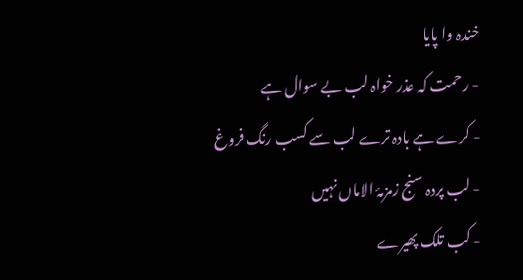خندہ وا پایا
- رحمت کہ عذر خواہ لب بے سوال ہے
- کرے ہے بادہ ترے لب سے کسب رنگ فروغ
- لب پردہ سنج زمزمۂ الاماں نہیں
- کب تلک پھیرے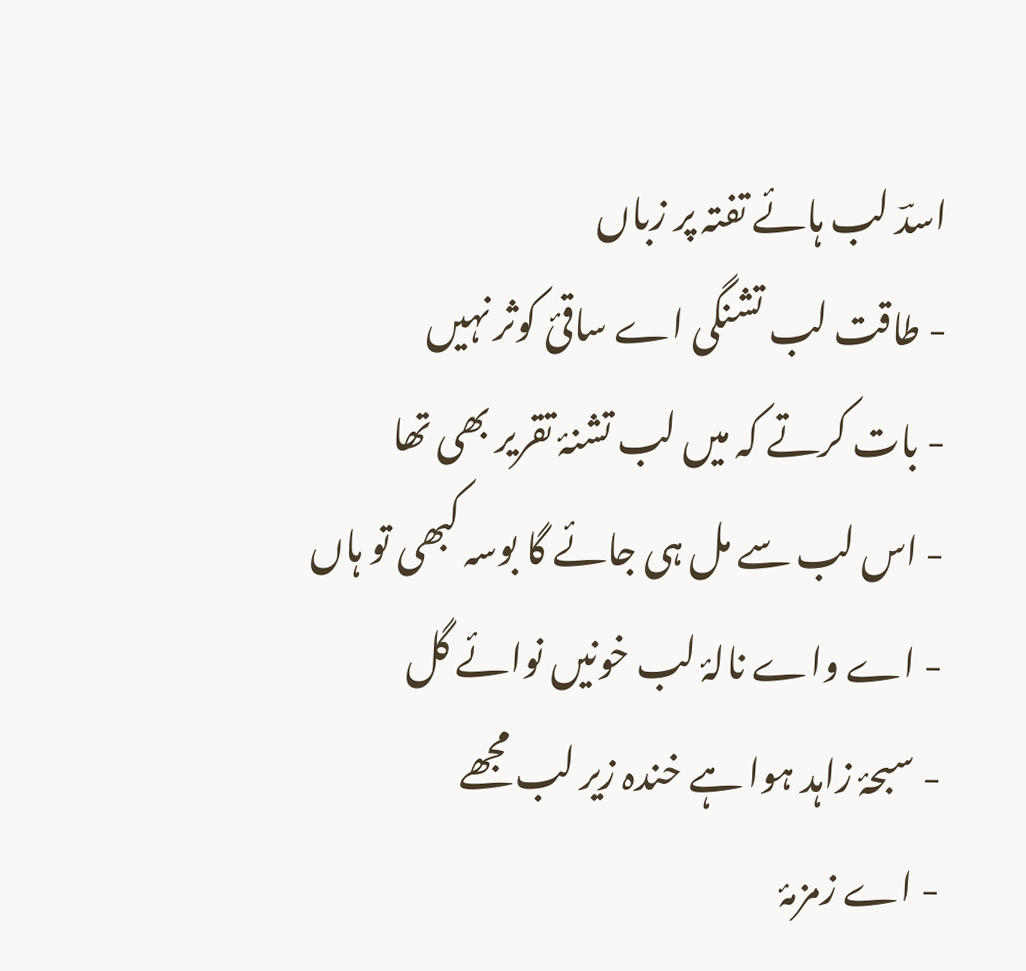اسدؔ لب ہائے تفتہ پر زباں
- طاقت لب تشنگی اے ساقیٔ کوثر نہیں
- بات کرتے کہ میں لب تشنۂ تقریر بھی تھا
- اس لب سے مل ہی جائے گا بوسہ کبھی تو ہاں
- اے واے نالۂ لب خونیں نوائے گل
- سبحۂ زاہد ہوا ہے خندہ زیر لب مجھے
- اے زمزمۂ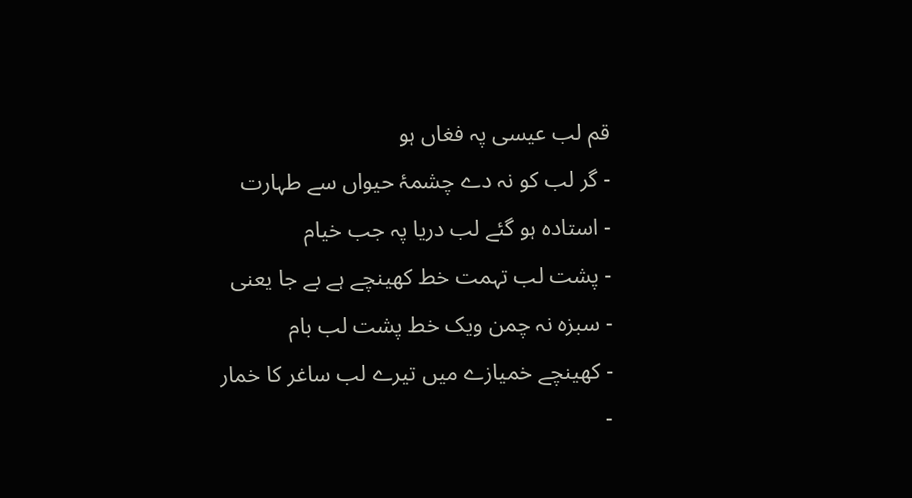قم لب عیسی پہ فغاں ہو
- گر لب کو نہ دے چشمۂ حیواں سے طہارت
- استادہ ہو گئے لب دریا پہ جب خیام
- پشت لب تہمت خط کھینچے ہے بے جا یعنی
- سبزہ نہ چمن ویک خط پشت لب بام
- کھینچے خمیازے میں تیرے لب ساغر کا خمار
-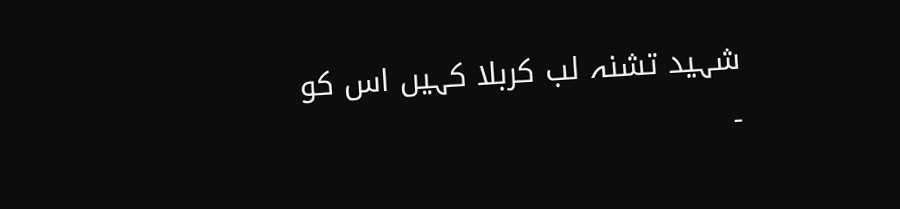شہید تشنہ لب کربلا کہیں اس کو
-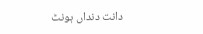دانت دنداں ہونٹ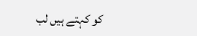کو کہتے ہیں لب